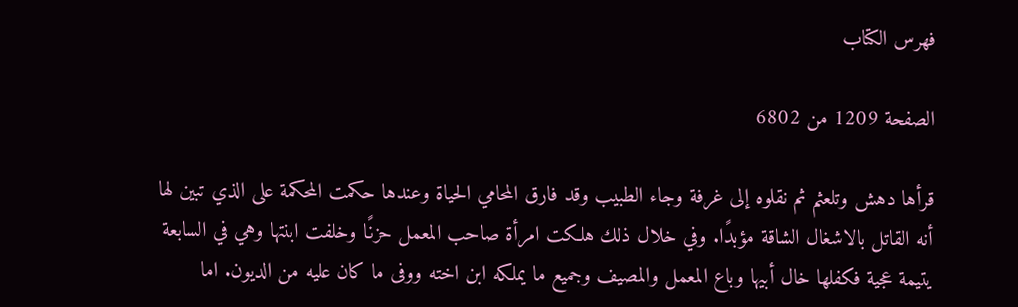فهرس الكتاب

الصفحة 1209 من 6802

قرأها دهش وتلعثم ثم نقلوه إلى غرفة وجاء الطبيب وقد فارق المحامي الحياة وعندها حكمت المحكمة على الذي تبين لها أنه القاتل بالاشغال الشاقة مؤبدًا. وفي خلال ذلك هلكت امرأة صاحب المعمل حزنًا وخلفت ابنتها وهي في السابعة يتيمة عجية فكفلها خال أبيها وباع المعمل والمصيف وجميع ما يملكه ابن اخته ووفى ما كان عليه من الديون. اما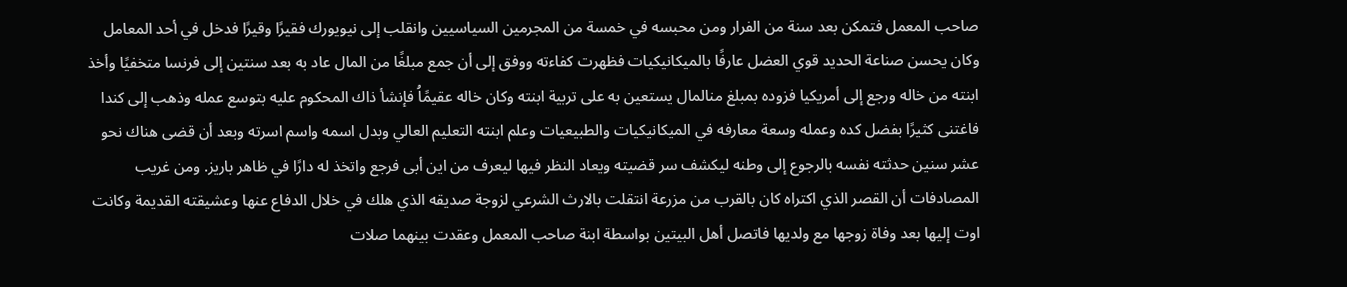صاحب المعمل فتمكن بعد سنة من الفرار ومن محبسه في خمسة من المجرمين السياسيين وانقلب إلى نيويورك فقيرًا وقيرًا فدخل في أحد المعامل وكان يحسن صناعة الحديد قوي العضل عارفًا بالميكانيكيات فظهرت كفاءته ووفق إلى أن جمع مبلغًا من المال عاد به بعد سنتين إلى فرنسا متخفيًا وأخذ ابنته من خاله ورجع إلى أمريكيا فزوده بمبلغ منالمال يستعين به على تربية ابنته وكان خاله عقيمًاُ فإنشأ ذاك المحكوم عليه بتوسع عمله وذهب إلى كندا فاغتنى كثيرًا بفضل كده وعمله وسعة معارفه في الميكانيكيات والطبيعيات وعلم ابنته التعليم العالي وبدل اسمه واسم اسرته وبعد أن قضى هناك نحو عشر سنين حدثته نفسه بالرجوع إلى وطنه ليكشف سر قضيته ويعاد النظر فيها ليعرف من اين أبى فرجع واتخذ له دارًا في ظاهر باريز. ومن غريب المصادفات أن القصر الذي اكتراه كان بالقرب من مزرعة انتقلت بالارث الشرعي لزوجة صديقه الذي هلك في خلال الدفاع عنها وعشيقته القديمة وكانت اوت إليها بعد وفاة زوجها مع ولديها فاتصل أهل البيتين بواسطة ابنة صاحب المعمل وعقدت بينهما صلات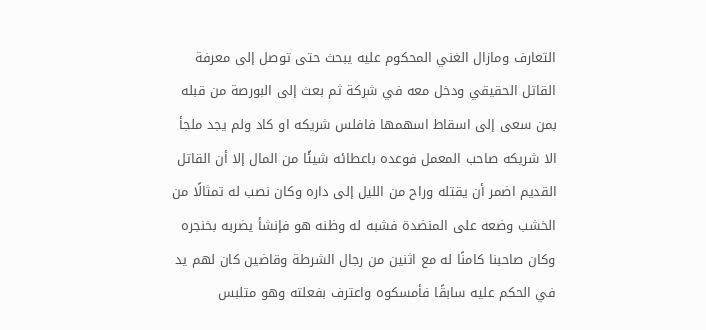التعارف ومازال الغني المحكوم عليه يبحث حتى توصل إلى معرفة القاتل الحقيقي ودخل معه في شركة ثم بعث إلى البورصة من قبله بمن سعى إلى اسقاط اسهمها فافلس شريكه او كاد ولم يجد ملجأ الا شريكه صاحب المعمل فوعده باعطائه شيئًا من المال إلا أن القاتل القديم اضمر أن يقتله وراح من الليل إلى داره وكان نصب له تمثالًا من الخشب وضعه على المنضدة فشبه له وظنه هو فإنشأ يضربه بخنجره وكان صاحبنا كامنًا له مع اثنين من رجال الشرطة وقاضين كان لهم يد في الحكم عليه سابقًا فأمسكوه واعترف بفعلته وهو متلبس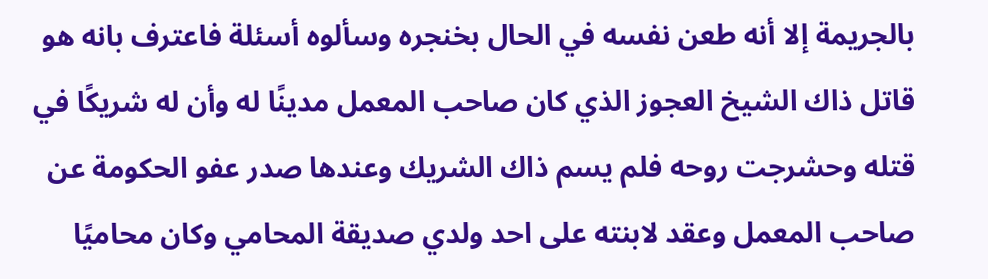بالجريمة إلا أنه طعن نفسه في الحال بخنجره وسألوه أسئلة فاعترف بانه هو قاتل ذاك الشيخ العجوز الذي كان صاحب المعمل مدينًا له وأن له شريكًا في قتله وحشرجت روحه فلم يسم ذاك الشريك وعندها صدر عفو الحكومة عن صاحب المعمل وعقد لابنته على احد ولدي صديقة المحامي وكان محاميًا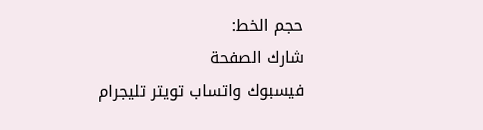حجم الخط:
شارك الصفحة
فيسبوك واتساب تويتر تليجرام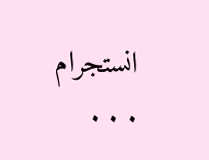انستجرام
. . .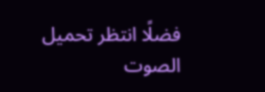فضلًا انتظر تحميل الصوت